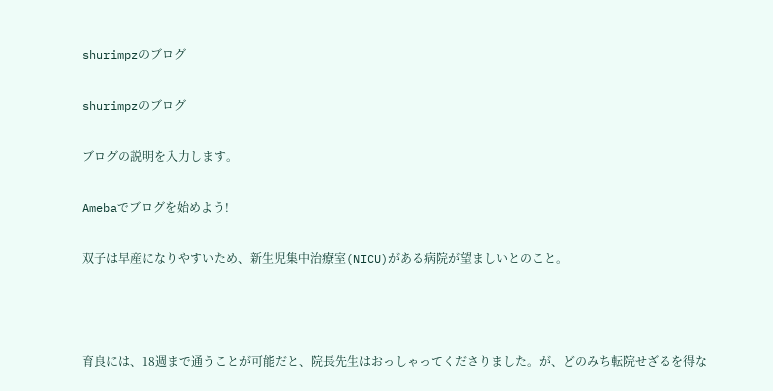shurimpzのブログ

shurimpzのブログ

ブログの説明を入力します。

Amebaでブログを始めよう!

双子は早産になりやすいため、新生児集中治療室(NICU)がある病院が望ましいとのこと。



育良には、18週まで通うことが可能だと、院長先生はおっしゃってくださりました。が、どのみち転院せざるを得な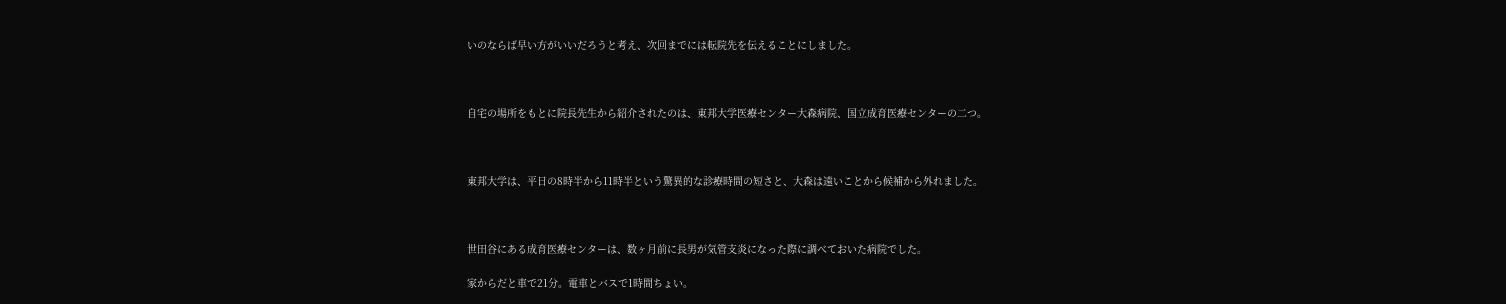いのならば早い方がいいだろうと考え、次回までには転院先を伝えることにしました。



自宅の場所をもとに院長先生から紹介されたのは、東邦大学医療センター大森病院、国立成育医療センターの二つ。



東邦大学は、平日の8時半から11時半という驚異的な診療時間の短さと、大森は遠いことから候補から外れました。



世田谷にある成育医療センターは、数ヶ月前に長男が気管支炎になった際に調べておいた病院でした。

家からだと車で21分。電車とバスで1時間ちょい。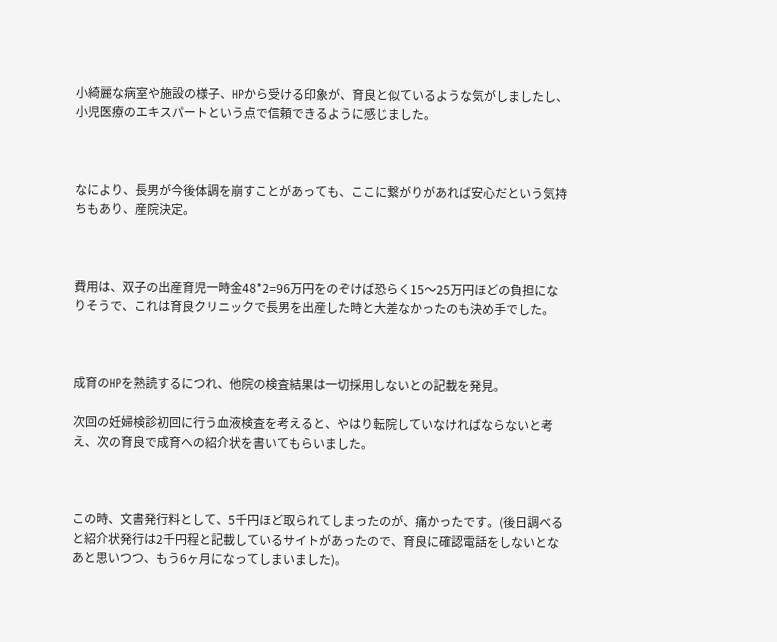小綺麗な病室や施設の様子、HPから受ける印象が、育良と似ているような気がしましたし、小児医療のエキスパートという点で信頼できるように感じました。



なにより、長男が今後体調を崩すことがあっても、ここに繋がりがあれば安心だという気持ちもあり、産院決定。



費用は、双子の出産育児一時金48*2=96万円をのぞけば恐らく15〜25万円ほどの負担になりそうで、これは育良クリニックで長男を出産した時と大差なかったのも決め手でした。



成育のHPを熟読するにつれ、他院の検査結果は一切採用しないとの記載を発見。

次回の妊婦検診初回に行う血液検査を考えると、やはり転院していなければならないと考え、次の育良で成育への紹介状を書いてもらいました。



この時、文書発行料として、5千円ほど取られてしまったのが、痛かったです。(後日調べると紹介状発行は2千円程と記載しているサイトがあったので、育良に確認電話をしないとなあと思いつつ、もう6ヶ月になってしまいました)。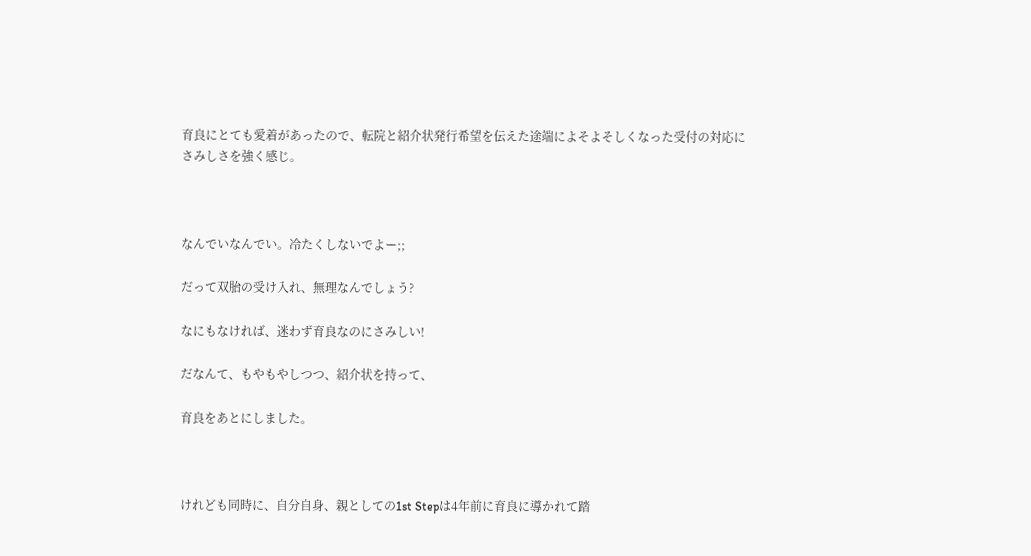育良にとても愛着があったので、転院と紹介状発行希望を伝えた途端によそよそしくなった受付の対応にさみしさを強く感じ。



なんでいなんでい。冷たくしないでよー;;

だって双胎の受け入れ、無理なんでしょう?

なにもなければ、迷わず育良なのにさみしい!

だなんて、もやもやしつつ、紹介状を持って、

育良をあとにしました。



けれども同時に、自分自身、親としての1st Stepは4年前に育良に導かれて踏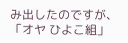み出したのですが、「オヤ ひよこ組」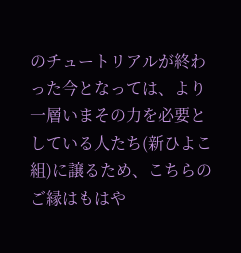のチュートリアルが終わった今となっては、より一層いまその力を必要としている人たち(新ひよこ組)に譲るため、こちらのご縁はもはや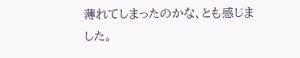薄れてしまったのかな、とも感じました。